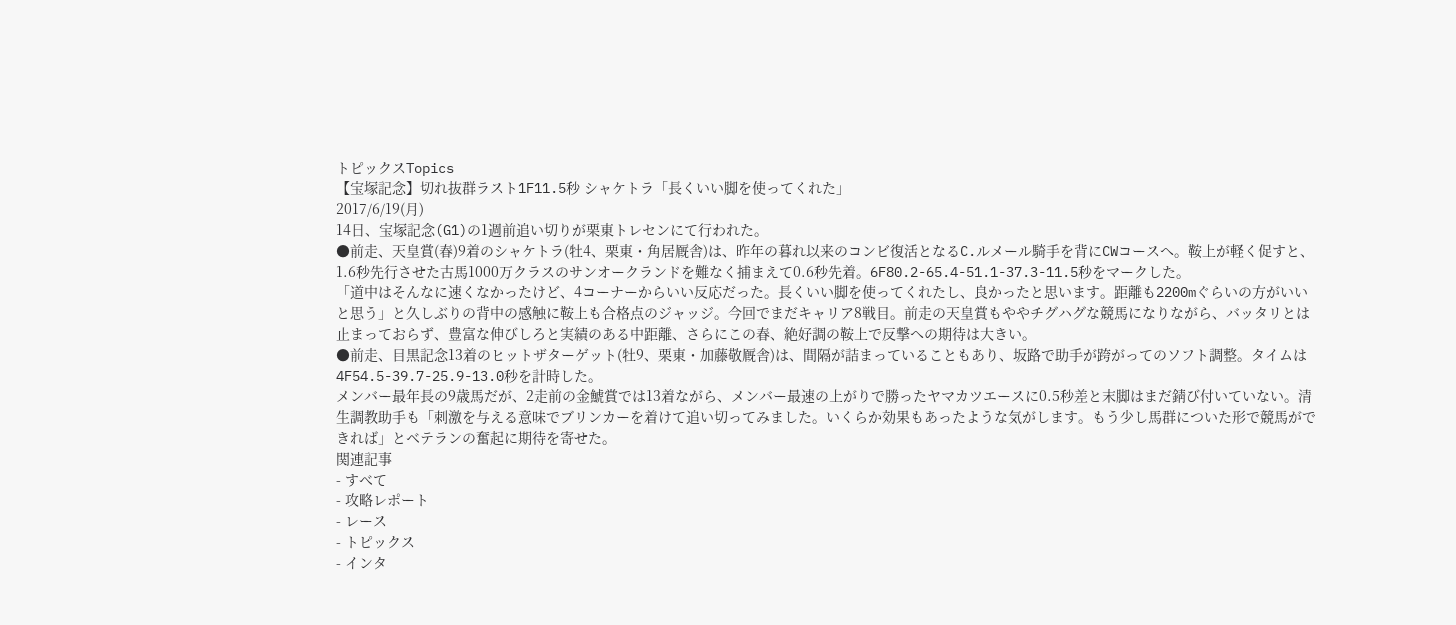トピックスTopics
【宝塚記念】切れ抜群ラスト1F11.5秒 シャケトラ「長くいい脚を使ってくれた」
2017/6/19(月)
14日、宝塚記念(G1)の1週前追い切りが栗東トレセンにて行われた。
●前走、天皇賞(春)9着のシャケトラ(牡4、栗東・角居厩舎)は、昨年の暮れ以来のコンビ復活となるC.ルメール騎手を背にCWコースへ。鞍上が軽く促すと、1.6秒先行させた古馬1000万クラスのサンオークランドを難なく捕まえて0.6秒先着。6F80.2-65.4-51.1-37.3-11.5秒をマークした。
「道中はそんなに速くなかったけど、4コーナーからいい反応だった。長くいい脚を使ってくれたし、良かったと思います。距離も2200mぐらいの方がいいと思う」と久しぶりの背中の感触に鞍上も合格点のジャッジ。今回でまだキャリア8戦目。前走の天皇賞もややチグハグな競馬になりながら、バッタリとは止まっておらず、豊富な伸びしろと実績のある中距離、さらにこの春、絶好調の鞍上で反撃への期待は大きい。
●前走、目黒記念13着のヒットザターゲット(牡9、栗東・加藤敬厩舎)は、間隔が詰まっていることもあり、坂路で助手が跨がってのソフト調整。タイムは4F54.5-39.7-25.9-13.0秒を計時した。
メンバー最年長の9歳馬だが、2走前の金鯱賞では13着ながら、メンバー最速の上がりで勝ったヤマカツエースに0.5秒差と末脚はまだ錆び付いていない。清生調教助手も「刺激を与える意味でブリンカーを着けて追い切ってみました。いくらか効果もあったような気がします。もう少し馬群についた形で競馬ができれば」とベテランの奮起に期待を寄せた。
関連記事
- すべて
- 攻略レポート
- レース
- トピックス
- インタ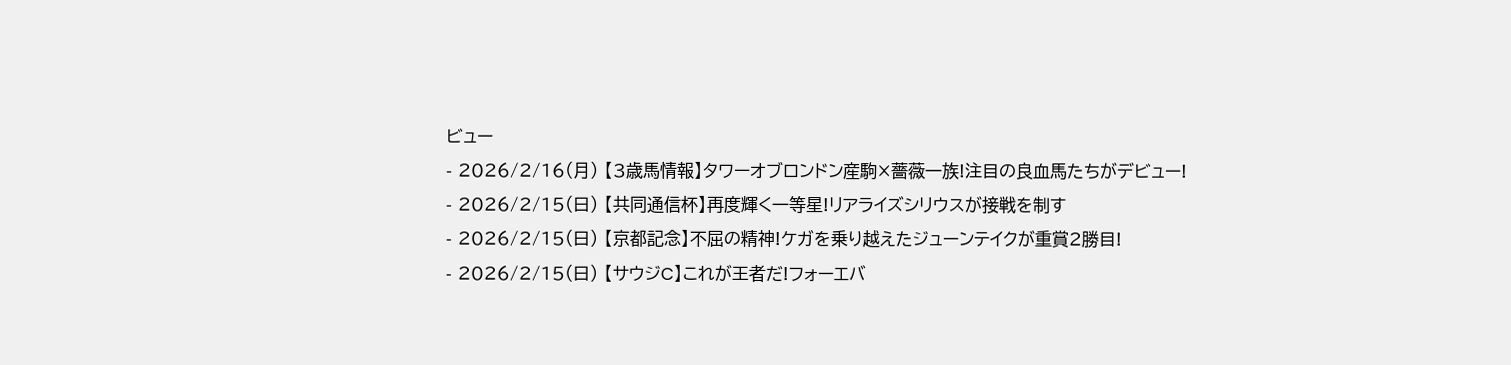ビュー
- 2026/2/16(月) 【3歳馬情報】タワーオブロンドン産駒×薔薇一族!注目の良血馬たちがデビュー!
- 2026/2/15(日) 【共同通信杯】再度輝く一等星!リアライズシリウスが接戦を制す
- 2026/2/15(日) 【京都記念】不屈の精神!ケガを乗り越えたジューンテイクが重賞2勝目!
- 2026/2/15(日) 【サウジC】これが王者だ!フォーエバ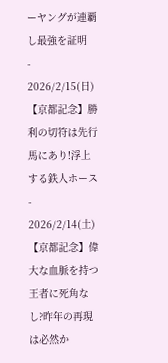ーヤングが連覇し最強を証明
- 2026/2/15(日) 【京都記念】勝利の切符は先行馬にあり!浮上する鉄人ホース
- 2026/2/14(土) 【京都記念】偉大な血脈を持つ王者に死角なし?昨年の再現は必然か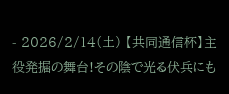- 2026/2/14(土) 【共同通信杯】主役発掘の舞台!その陰で光る伏兵にも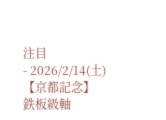注目
- 2026/2/14(土) 【京都記念】鉄板級軸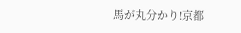馬が丸分かり!京都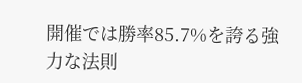開催では勝率85.7%を誇る強力な法則